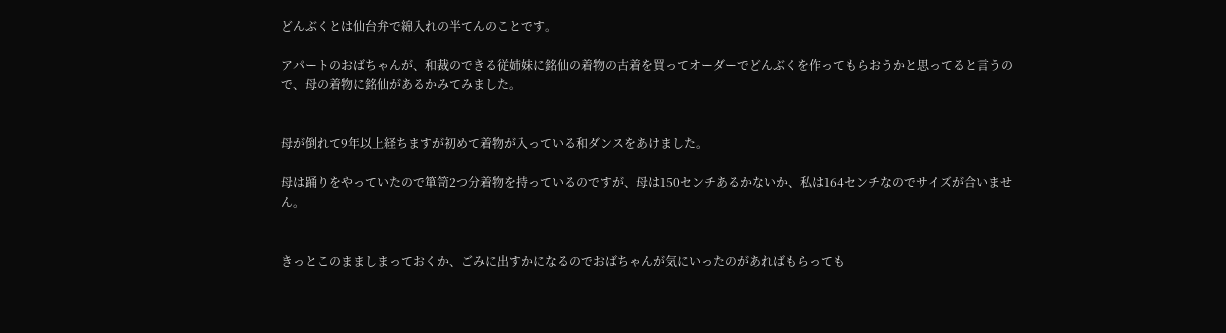どんぶくとは仙台弁で綿入れの半てんのことです。

アパートのおばちゃんが、和裁のできる従姉妹に銘仙の着物の古着を買ってオーダーでどんぶくを作ってもらおうかと思ってると言うので、母の着物に銘仙があるかみてみました。


母が倒れて9年以上経ちますが初めて着物が入っている和ダンスをあけました。

母は踊りをやっていたので箪笥2つ分着物を持っているのですが、母は150センチあるかないか、私は164センチなのでサイズが合いません。


きっとこのまましまっておくか、ごみに出すかになるのでおばちゃんが気にいったのがあればもらっても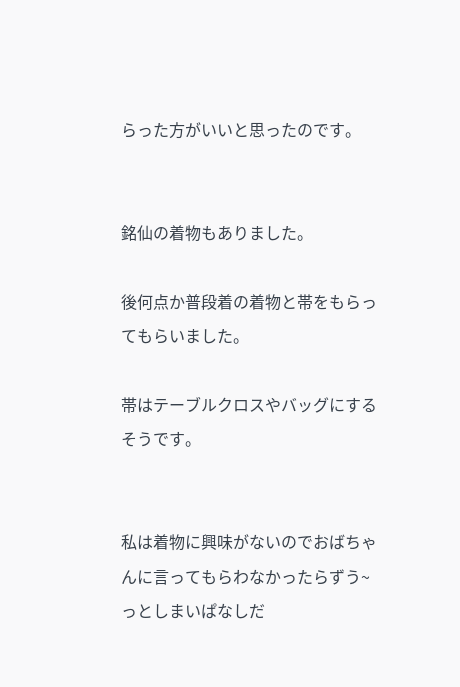らった方がいいと思ったのです。


銘仙の着物もありました。

後何点か普段着の着物と帯をもらってもらいました。

帯はテーブルクロスやバッグにするそうです。


私は着物に興味がないのでおばちゃんに言ってもらわなかったらずう~っとしまいぱなしだ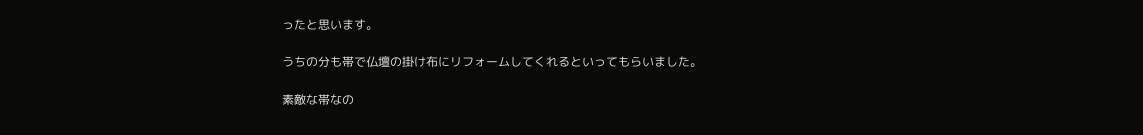ったと思います。

うちの分も帯で仏壇の掛け布にリフォームしてくれるといってもらいました。

素敵な帯なの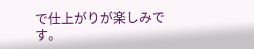で仕上がりが楽しみです。